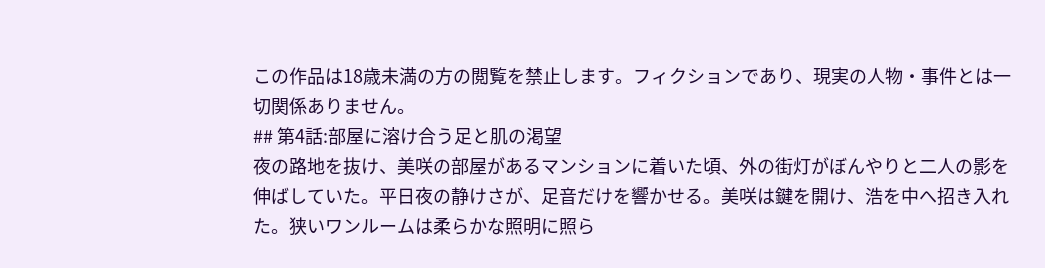この作品は18歳未満の方の閲覧を禁止します。フィクションであり、現実の人物・事件とは一切関係ありません。
## 第4話:部屋に溶け合う足と肌の渇望
夜の路地を抜け、美咲の部屋があるマンションに着いた頃、外の街灯がぼんやりと二人の影を伸ばしていた。平日夜の静けさが、足音だけを響かせる。美咲は鍵を開け、浩を中へ招き入れた。狭いワンルームは柔らかな照明に照ら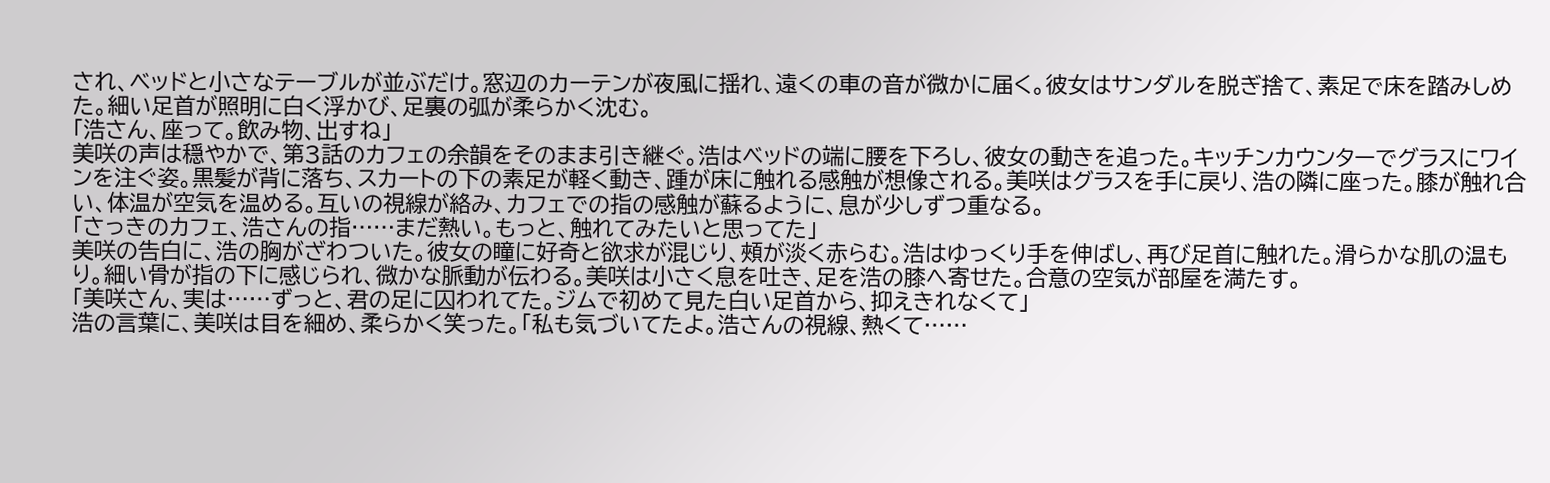され、ベッドと小さなテーブルが並ぶだけ。窓辺のカーテンが夜風に揺れ、遠くの車の音が微かに届く。彼女はサンダルを脱ぎ捨て、素足で床を踏みしめた。細い足首が照明に白く浮かび、足裏の弧が柔らかく沈む。
「浩さん、座って。飲み物、出すね」
美咲の声は穏やかで、第3話のカフェの余韻をそのまま引き継ぐ。浩はベッドの端に腰を下ろし、彼女の動きを追った。キッチンカウンターでグラスにワインを注ぐ姿。黒髪が背に落ち、スカートの下の素足が軽く動き、踵が床に触れる感触が想像される。美咲はグラスを手に戻り、浩の隣に座った。膝が触れ合い、体温が空気を温める。互いの視線が絡み、カフェでの指の感触が蘇るように、息が少しずつ重なる。
「さっきのカフェ、浩さんの指……まだ熱い。もっと、触れてみたいと思ってた」
美咲の告白に、浩の胸がざわついた。彼女の瞳に好奇と欲求が混じり、頰が淡く赤らむ。浩はゆっくり手を伸ばし、再び足首に触れた。滑らかな肌の温もり。細い骨が指の下に感じられ、微かな脈動が伝わる。美咲は小さく息を吐き、足を浩の膝へ寄せた。合意の空気が部屋を満たす。
「美咲さん、実は……ずっと、君の足に囚われてた。ジムで初めて見た白い足首から、抑えきれなくて」
浩の言葉に、美咲は目を細め、柔らかく笑った。「私も気づいてたよ。浩さんの視線、熱くて……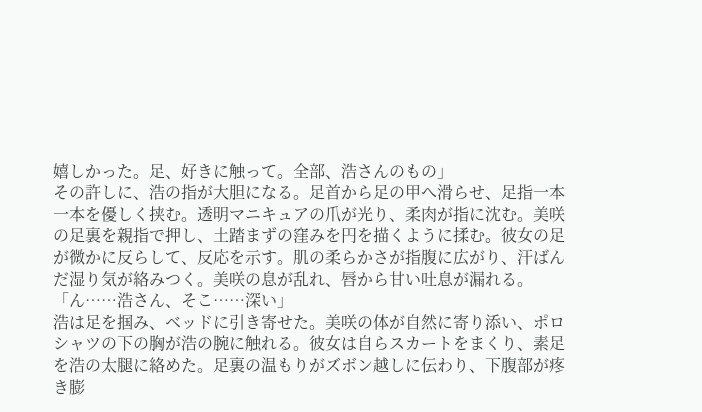嬉しかった。足、好きに触って。全部、浩さんのもの」
その許しに、浩の指が大胆になる。足首から足の甲へ滑らせ、足指一本一本を優しく挟む。透明マニキュアの爪が光り、柔肉が指に沈む。美咲の足裏を親指で押し、土踏まずの窪みを円を描くように揉む。彼女の足が微かに反らして、反応を示す。肌の柔らかさが指腹に広がり、汗ばんだ湿り気が絡みつく。美咲の息が乱れ、唇から甘い吐息が漏れる。
「ん……浩さん、そこ……深い」
浩は足を掴み、ベッドに引き寄せた。美咲の体が自然に寄り添い、ポロシャツの下の胸が浩の腕に触れる。彼女は自らスカートをまくり、素足を浩の太腿に絡めた。足裏の温もりがズボン越しに伝わり、下腹部が疼き膨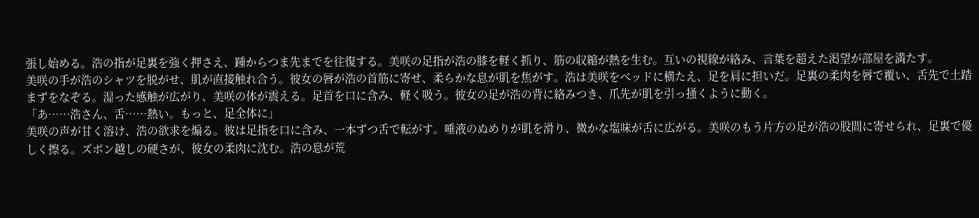張し始める。浩の指が足裏を強く押さえ、踵からつま先までを往復する。美咲の足指が浩の膝を軽く抓り、筋の収縮が熱を生む。互いの視線が絡み、言葉を超えた渇望が部屋を満たす。
美咲の手が浩のシャツを脱がせ、肌が直接触れ合う。彼女の唇が浩の首筋に寄せ、柔らかな息が肌を焦がす。浩は美咲をベッドに横たえ、足を肩に担いだ。足裏の柔肉を唇で覆い、舌先で土踏まずをなぞる。湿った感触が広がり、美咲の体が震える。足首を口に含み、軽く吸う。彼女の足が浩の背に絡みつき、爪先が肌を引っ掻くように動く。
「あ……浩さん、舌……熱い。もっと、足全体に」
美咲の声が甘く溶け、浩の欲求を煽る。彼は足指を口に含み、一本ずつ舌で転がす。唾液のぬめりが肌を滑り、微かな塩味が舌に広がる。美咲のもう片方の足が浩の股間に寄せられ、足裏で優しく擦る。ズボン越しの硬さが、彼女の柔肉に沈む。浩の息が荒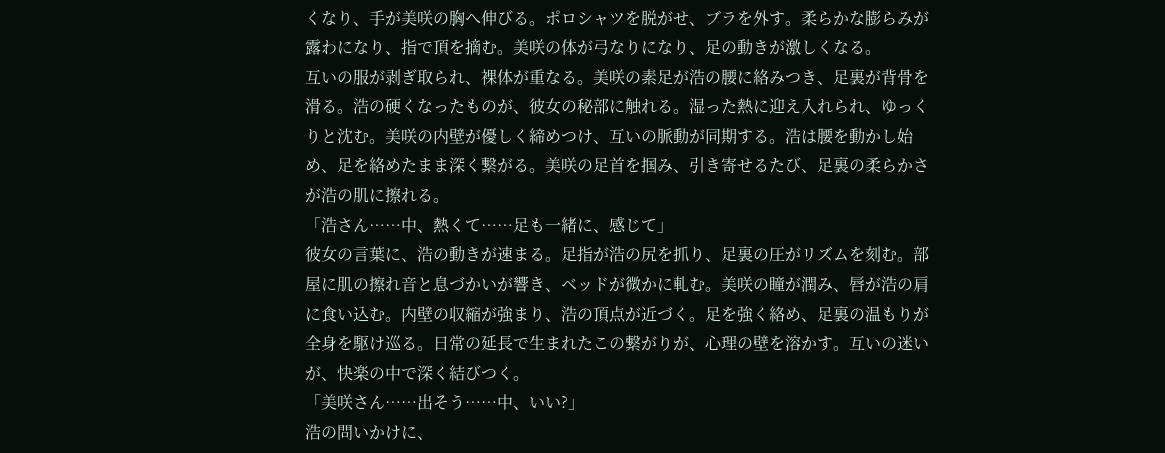くなり、手が美咲の胸へ伸びる。ポロシャツを脱がせ、ブラを外す。柔らかな膨らみが露わになり、指で頂を摘む。美咲の体が弓なりになり、足の動きが激しくなる。
互いの服が剥ぎ取られ、裸体が重なる。美咲の素足が浩の腰に絡みつき、足裏が背骨を滑る。浩の硬くなったものが、彼女の秘部に触れる。湿った熱に迎え入れられ、ゆっくりと沈む。美咲の内壁が優しく締めつけ、互いの脈動が同期する。浩は腰を動かし始め、足を絡めたまま深く繋がる。美咲の足首を掴み、引き寄せるたび、足裏の柔らかさが浩の肌に擦れる。
「浩さん……中、熱くて……足も一緒に、感じて」
彼女の言葉に、浩の動きが速まる。足指が浩の尻を抓り、足裏の圧がリズムを刻む。部屋に肌の擦れ音と息づかいが響き、ベッドが微かに軋む。美咲の瞳が潤み、唇が浩の肩に食い込む。内壁の収縮が強まり、浩の頂点が近づく。足を強く絡め、足裏の温もりが全身を駆け巡る。日常の延長で生まれたこの繋がりが、心理の壁を溶かす。互いの迷いが、快楽の中で深く結びつく。
「美咲さん……出そう……中、いい?」
浩の問いかけに、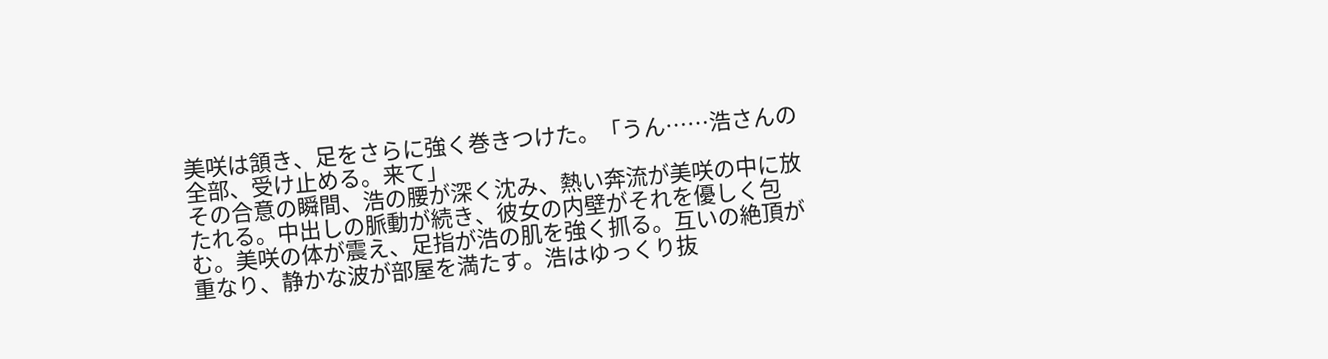美咲は頷き、足をさらに強く巻きつけた。「うん……浩さんの全部、受け止める。来て」
その合意の瞬間、浩の腰が深く沈み、熱い奔流が美咲の中に放たれる。中出しの脈動が続き、彼女の内壁がそれを優しく包む。美咲の体が震え、足指が浩の肌を強く抓る。互いの絶頂が重なり、静かな波が部屋を満たす。浩はゆっくり抜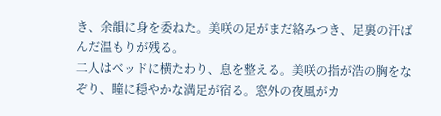き、余韻に身を委ねた。美咲の足がまだ絡みつき、足裏の汗ばんだ温もりが残る。
二人はベッドに横たわり、息を整える。美咲の指が浩の胸をなぞり、瞳に穏やかな満足が宿る。窓外の夜風がカ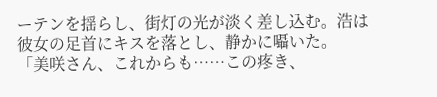ーテンを揺らし、街灯の光が淡く差し込む。浩は彼女の足首にキスを落とし、静かに囁いた。
「美咲さん、これからも……この疼き、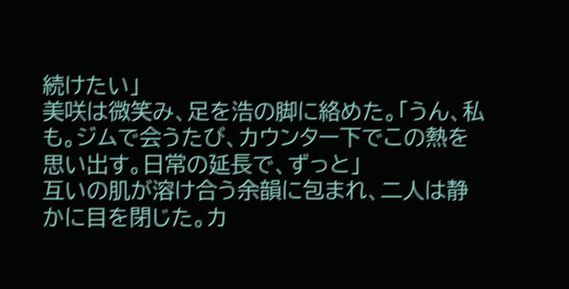続けたい」
美咲は微笑み、足を浩の脚に絡めた。「うん、私も。ジムで会うたび、カウンター下でこの熱を思い出す。日常の延長で、ずっと」
互いの肌が溶け合う余韻に包まれ、二人は静かに目を閉じた。カ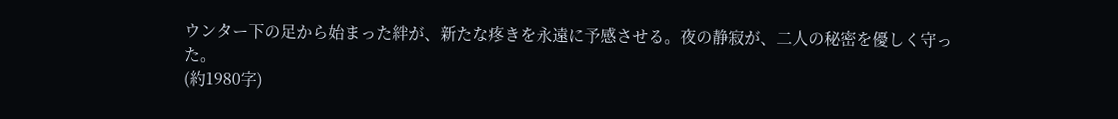ウンター下の足から始まった絆が、新たな疼きを永遠に予感させる。夜の静寂が、二人の秘密を優しく守った。
(約1980字)